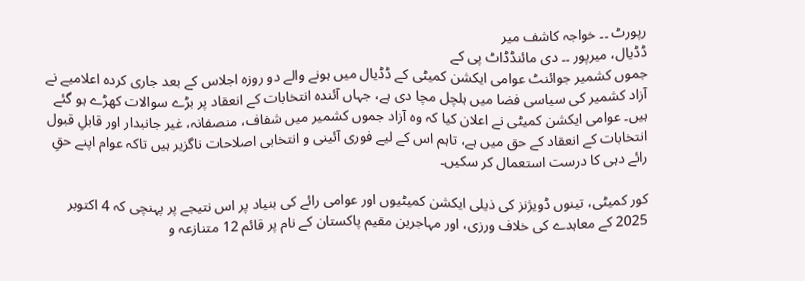رپورٹ ۔۔ خواجہ کاشف میر
ڈڈیال، میرپور ۔۔ دی مائنڈڈاٹ پی کے
جموں کشمیر جوائنٹ عوامی ایکشن کمیٹی کے ڈڈیال میں ہونے والے دو روزہ اجلاس کے بعد جاری کردہ اعلامیے نے آزاد کشمیر کی سیاسی فضا میں ہلچل مچا دی ہے، جہاں آئندہ انتخابات کے انعقاد پر بڑے سوالات کھڑے ہو گئے ہیں۔ عوامی ایکشن کمیٹی نے اعلان کیا کہ وہ آزاد جموں کشمیر میں شفاف، منصفانہ، غیر جانبدار اور قابلِ قبول انتخابات کے انعقاد کے حق میں ہے، تاہم اس کے لیے فوری آئینی و انتخابی اصلاحات ناگزیر ہیں تاکہ عوام اپنے حقِ رائے دہی کا درست استعمال کر سکیں۔

کور کمیٹی، تینوں ڈویژنز کی ذیلی ایکشن کمیٹیوں اور عوامی رائے کی بنیاد پر اس نتیجے پر پہنچی کہ 4 اکتوبر 2025 کے معاہدے کی خلاف ورزی، اور مہاجرین مقیم پاکستان کے نام پر قائم 12 متنازعہ و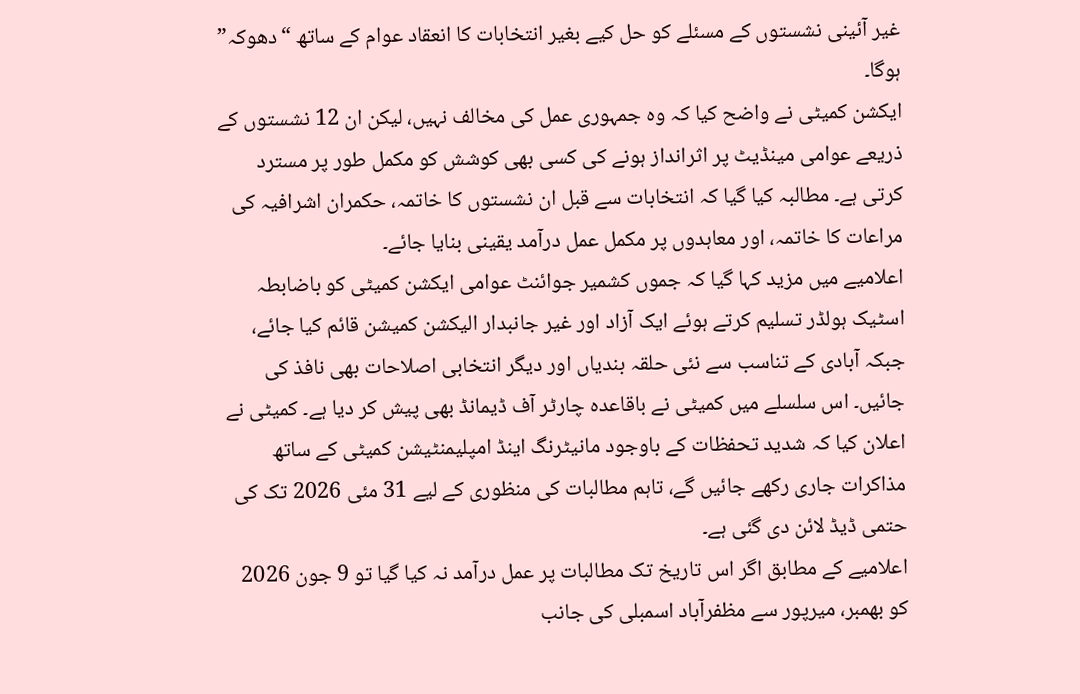غیر آئینی نشستوں کے مسئلے کو حل کیے بغیر انتخابات کا انعقاد عوام کے ساتھ “دھوکہ” ہوگا۔
ایکشن کمیٹی نے واضح کیا کہ وہ جمہوری عمل کی مخالف نہیں، لیکن ان 12 نشستوں کے ذریعے عوامی مینڈیٹ پر اثرانداز ہونے کی کسی بھی کوشش کو مکمل طور پر مسترد کرتی ہے۔ مطالبہ کیا گیا کہ انتخابات سے قبل ان نشستوں کا خاتمہ، حکمران اشرافیہ کی مراعات کا خاتمہ، اور معاہدوں پر مکمل عمل درآمد یقینی بنایا جائے۔
اعلامیے میں مزید کہا گیا کہ جموں کشمیر جوائنٹ عوامی ایکشن کمیٹی کو باضابطہ اسٹیک ہولڈر تسلیم کرتے ہوئے ایک آزاد اور غیر جانبدار الیکشن کمیشن قائم کیا جائے، جبکہ آبادی کے تناسب سے نئی حلقہ بندیاں اور دیگر انتخابی اصلاحات بھی نافذ کی جائیں۔ اس سلسلے میں کمیٹی نے باقاعدہ چارٹر آف ڈیمانڈ بھی پیش کر دیا ہے۔ کمیٹی نے اعلان کیا کہ شدید تحفظات کے باوجود مانیٹرنگ اینڈ امپلیمنٹیشن کمیٹی کے ساتھ مذاکرات جاری رکھے جائیں گے، تاہم مطالبات کی منظوری کے لیے 31 مئی 2026 تک کی حتمی ڈیڈ لائن دی گئی ہے۔
اعلامیے کے مطابق اگر اس تاریخ تک مطالبات پر عمل درآمد نہ کیا گیا تو 9 جون 2026 کو بھمبر، میرپور سے مظفرآباد اسمبلی کی جانب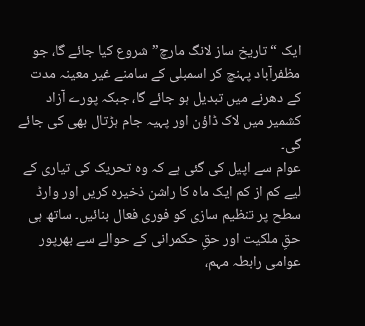ایک “تاریخ ساز لانگ مارچ” شروع کیا جائے گا، جو مظفرآباد پہنچ کر اسمبلی کے سامنے غیر معینہ مدت کے دھرنے میں تبدیل ہو جائے گا، جبکہ پورے آزاد کشمیر میں لاک ڈاؤن اور پہیہ جام ہڑتال بھی کی جائے گی۔
عوام سے اپیل کی گئی ہے کہ وہ تحریک کی تیاری کے لیے کم از کم ایک ماہ کا راشن ذخیرہ کریں اور وارڈ سطح پر تنظیم سازی کو فوری فعال بنائیں۔ ساتھ ہی حقِ ملکیت اور حقِ حکمرانی کے حوالے سے بھرپور عوامی رابطہ مہم،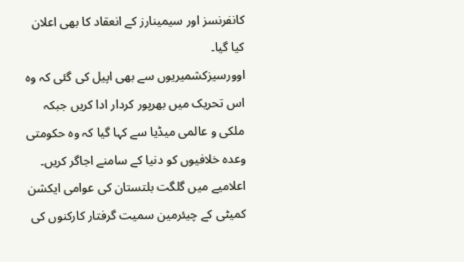کانفرنسز اور سیمینارز کے انعقاد کا بھی اعلان کیا گیا۔
اوورسیزکشمیریوں سے بھی اپیل کی گئی کہ وہ اس تحریک میں بھرپور کردار ادا کریں جبکہ ملکی و عالمی میڈیا سے کہا گیا کہ وہ حکومتی وعدہ خلافیوں کو دنیا کے سامنے اجاگر کریں۔ اعلامیے میں گلگت بلتستان کی عوامی ایکشن کمیٹی کے چیئرمین سمیت گرفتار کارکنوں کی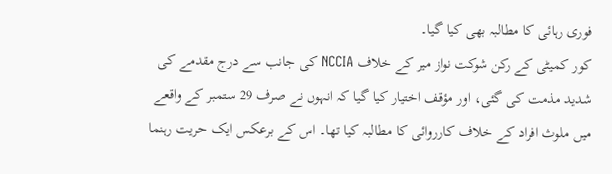فوری رہائی کا مطالبہ بھی کیا گیا۔
کور کمیٹی کے رکن شوکت نواز میر کے خلاف NCCIA کی جانب سے درج مقدمے کی شدید مذمت کی گئی، اور مؤقف اختیار کیا گیا کہ انہوں نے صرف 29 ستمبر کے واقعے میں ملوث افراد کے خلاف کارروائی کا مطالبہ کیا تھا۔ اس کے برعکس ایک حریت رہنما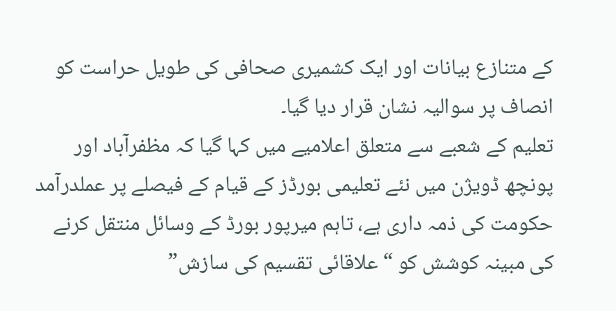کے متنازع بیانات اور ایک کشمیری صحافی کی طویل حراست کو انصاف پر سوالیہ نشان قرار دیا گیا۔
تعلیم کے شعبے سے متعلق اعلامیے میں کہا گیا کہ مظفرآباد اور پونچھ ڈویژن میں نئے تعلیمی بورڈز کے قیام کے فیصلے پر عملدرآمد حکومت کی ذمہ داری ہے، تاہم میرپور بورڈ کے وسائل منتقل کرنے کی مبینہ کوشش کو “علاقائی تقسیم کی سازش”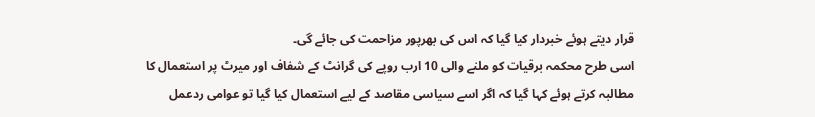قرار دیتے ہوئے خبردار کیا گیا کہ اس کی بھرپور مزاحمت کی جائے گی۔
اسی طرح محکمہ برقیات کو ملنے والی 10 ارب روپے کی گرانٹ کے شفاف اور میرٹ پر استعمال کا مطالبہ کرتے ہوئے کہا گیا کہ اگر اسے سیاسی مقاصد کے لیے استعمال کیا گیا تو عوامی ردعمل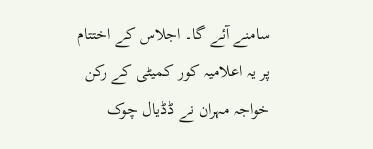سامنے آئے گا۔ اجلاس کے اختتام پر یہ اعلامیہ کور کمیٹی کے رکن خواجہ مہران نے ڈڈیال چوک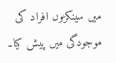میں سینکڑوں افراد کی موجودگی میں پیش کیا۔